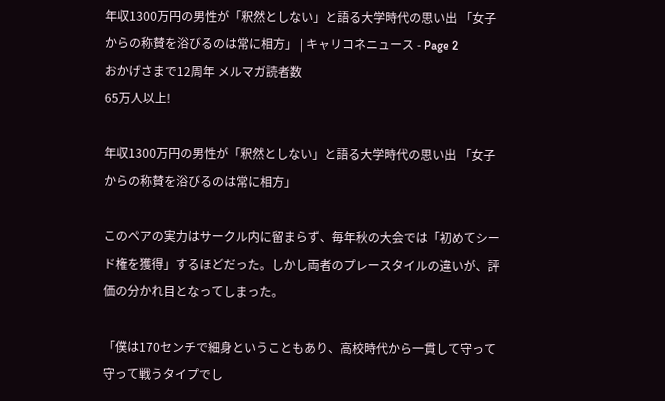年収1300万円の男性が「釈然としない」と語る大学時代の思い出 「女子からの称賛を浴びるのは常に相方」 | キャリコネニュース - Page 2
おかげさまで12周年 メルマガ読者数
65万人以上!

年収1300万円の男性が「釈然としない」と語る大学時代の思い出 「女子からの称賛を浴びるのは常に相方」

このペアの実力はサークル内に留まらず、毎年秋の大会では「初めてシード権を獲得」するほどだった。しかし両者のプレースタイルの違いが、評価の分かれ目となってしまった。

「僕は170センチで細身ということもあり、高校時代から一貫して守って守って戦うタイプでし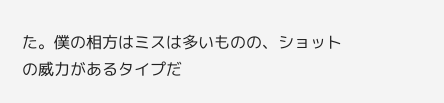た。僕の相方はミスは多いものの、ショットの威力があるタイプだ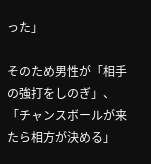った」

そのため男性が「相手の強打をしのぎ」、「チャンスボールが来たら相方が決める」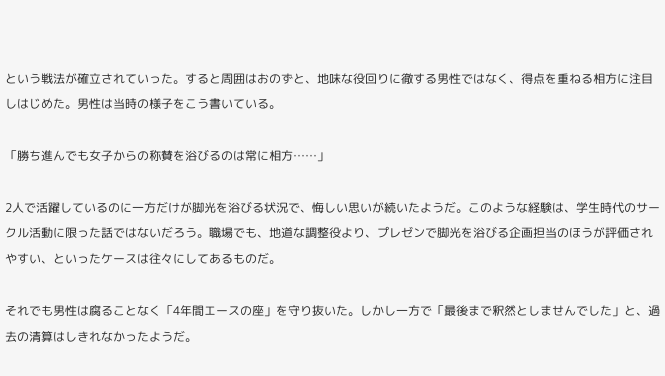という戦法が確立されていった。すると周囲はおのずと、地味な役回りに徹する男性ではなく、得点を重ねる相方に注目しはじめた。男性は当時の様子をこう書いている。

「勝ち進んでも女子からの称賛を浴びるのは常に相方……」

2人で活躍しているのに一方だけが脚光を浴びる状況で、悔しい思いが続いたようだ。このような経験は、学生時代のサークル活動に限った話ではないだろう。職場でも、地道な調整役より、プレゼンで脚光を浴びる企画担当のほうが評価されやすい、といったケースは往々にしてあるものだ。

それでも男性は腐ることなく「4年間エースの座」を守り抜いた。しかし一方で「最後まで釈然としませんでした」と、過去の清算はしきれなかったようだ。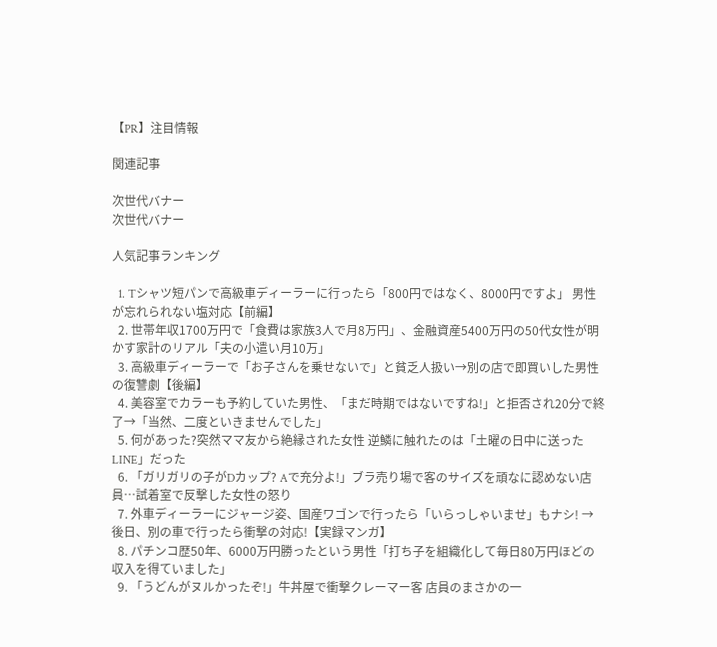【PR】注目情報

関連記事

次世代バナー
次世代バナー

人気記事ランキング

  1. Tシャツ短パンで高級車ディーラーに行ったら「800円ではなく、8000円ですよ」 男性が忘れられない塩対応【前編】
  2. 世帯年収1700万円で「食費は家族3人で月8万円」、金融資産5400万円の50代女性が明かす家計のリアル「夫の小遣い月10万」
  3. 高級車ディーラーで「お子さんを乗せないで」と貧乏人扱い→別の店で即買いした男性の復讐劇【後編】
  4. 美容室でカラーも予約していた男性、「まだ時期ではないですね!」と拒否され20分で終了→「当然、二度といきませんでした」
  5. 何があった?突然ママ友から絶縁された女性 逆鱗に触れたのは「土曜の日中に送ったLINE」だった
  6. 「ガリガリの子がDカップ? Aで充分よ!」ブラ売り場で客のサイズを頑なに認めない店員…試着室で反撃した女性の怒り
  7. 外車ディーラーにジャージ姿、国産ワゴンで行ったら「いらっしゃいませ」もナシ! → 後日、別の車で行ったら衝撃の対応!【実録マンガ】
  8. パチンコ歴50年、6000万円勝ったという男性「打ち子を組織化して毎日80万円ほどの収入を得ていました」
  9. 「うどんがヌルかったぞ!」牛丼屋で衝撃クレーマー客 店員のまさかの一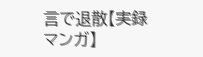言で退散【実録マンガ】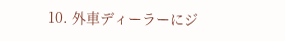10. 外車ディーラーにジ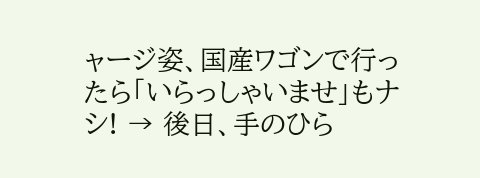ャージ姿、国産ワゴンで行ったら「いらっしゃいませ」もナシ! → 後日、手のひら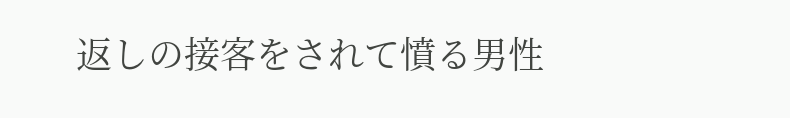返しの接客をされて憤る男性